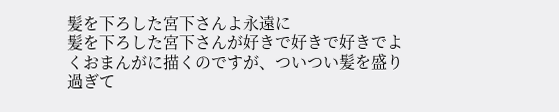髪を下ろした宮下さんよ永遠に
髪を下ろした宮下さんが好きで好きで好きでよくおまんがに描くのですが、ついつい髪を盛り過ぎて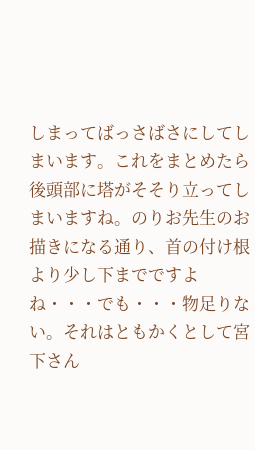しまってばっさばさにしてしまいます。これをまとめたら後頭部に塔がそそり立ってしまいますね。のりお先生のお描きになる通り、首の付け根より少し下までですよね・・・でも・・・物足りない。それはともかくとして宮下さん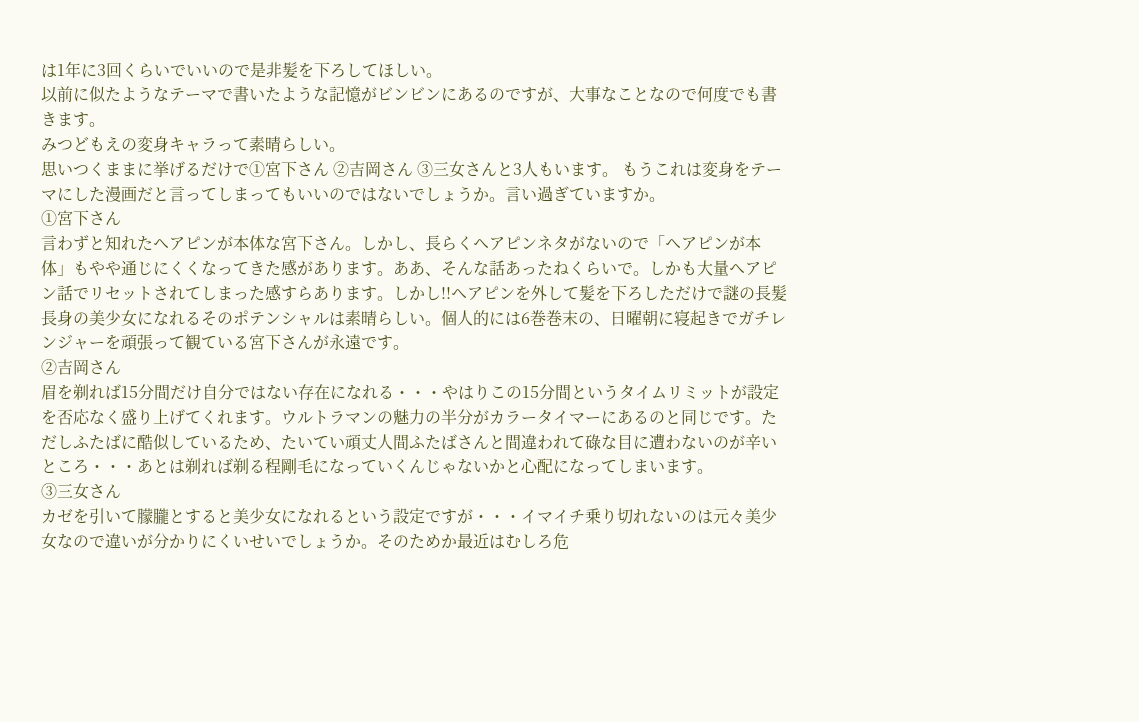は1年に3回くらいでいいので是非髪を下ろしてほしい。
以前に似たようなテーマで書いたような記憶がビンビンにあるのですが、大事なことなので何度でも書きます。
みつどもえの変身キャラって素晴らしい。
思いつくままに挙げるだけで①宮下さん ②吉岡さん ③三女さんと3人もいます。 もうこれは変身をテーマにした漫画だと言ってしまってもいいのではないでしょうか。言い過ぎていますか。
①宮下さん
言わずと知れたヘアピンが本体な宮下さん。しかし、長らくヘアピンネタがないので「ヘアピンが本体」もやや通じにくくなってきた感があります。ああ、そんな話あったねくらいで。しかも大量ヘアピン話でリセットされてしまった感すらあります。しかし!!ヘアピンを外して髪を下ろしただけで謎の長髪長身の美少女になれるそのポテンシャルは素晴らしい。個人的には6巻巻末の、日曜朝に寝起きでガチレンジャーを頑張って観ている宮下さんが永遠です。
②吉岡さん
眉を剃れば15分間だけ自分ではない存在になれる・・・やはりこの15分間というタイムリミットが設定を否応なく盛り上げてくれます。ウルトラマンの魅力の半分がカラータイマーにあるのと同じです。ただしふたばに酷似しているため、たいてい頑丈人間ふたばさんと間違われて碌な目に遭わないのが辛いところ・・・あとは剃れば剃る程剛毛になっていくんじゃないかと心配になってしまいます。
③三女さん
カゼを引いて朦朧とすると美少女になれるという設定ですが・・・イマイチ乗り切れないのは元々美少女なので違いが分かりにくいせいでしょうか。そのためか最近はむしろ危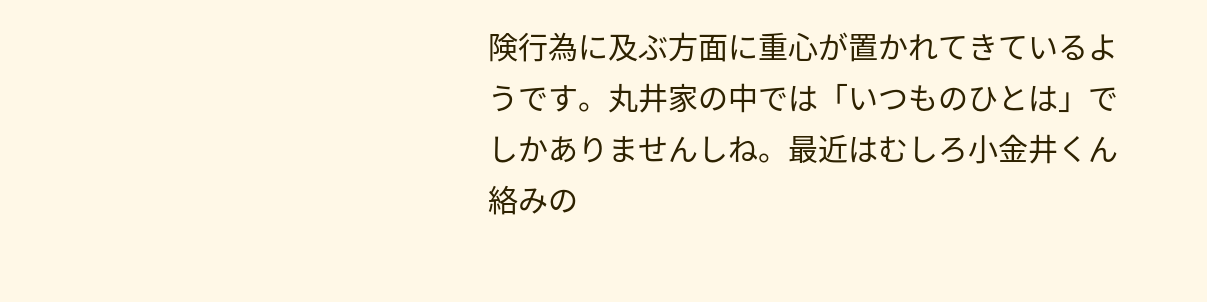険行為に及ぶ方面に重心が置かれてきているようです。丸井家の中では「いつものひとは」でしかありませんしね。最近はむしろ小金井くん絡みの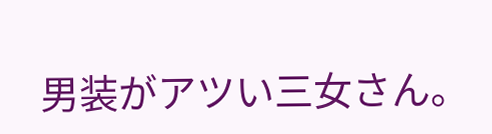男装がアツい三女さん。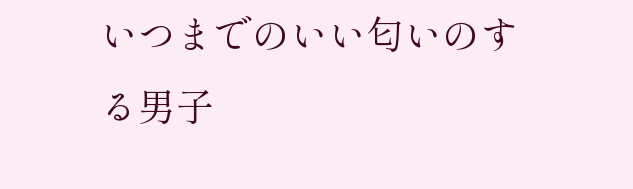いつまでのいい匂いのする男子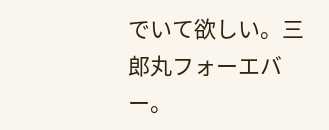でいて欲しい。三郎丸フォーエバー。